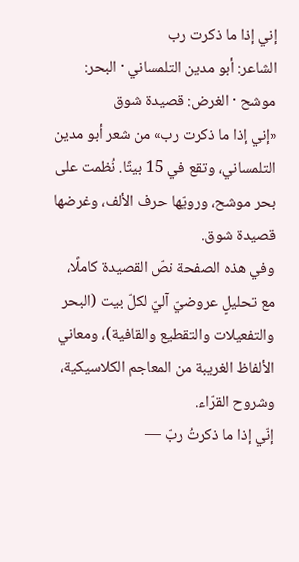إني إذا ما ذكرت رب
الشاعر: أبو مدين التلمساني · البحر: موشح · الغرض: قصيدة شوق
«إني إذا ما ذكرت رب» من شعر أبو مدين التلمساني، وتقع في 15 بيتًا. نُظمت على بحر موشح، ورويّها حرف الألف، وغرضها قصيدة شوق.
وفي هذه الصفحة نصّ القصيدة كاملًا، مع تحليلٍ عروضيّ آليّ لكلّ بيت (البحر والتفعيلات والتقطيع والقافية)، ومعاني الألفاظ الغريبة من المعاجم الكلاسيكية، وشروح القرّاء.
إنّي إذا ما ذكرتُ ربّ —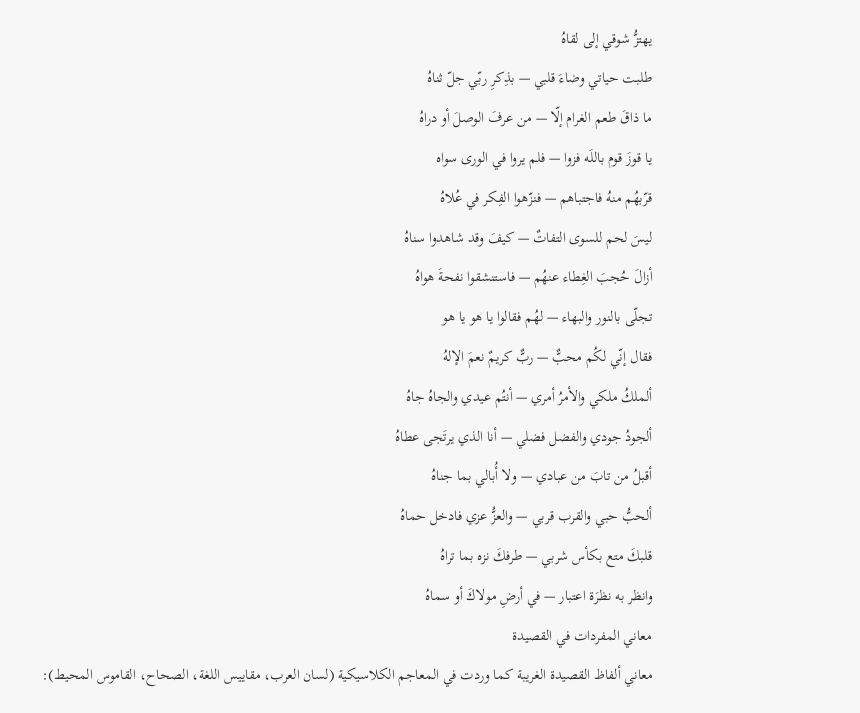يهتزُّ شوقي إلى لقاهُ
طلبت حياتي وضاءَ قلبي — بذِكرِ ربّي جلّ ثناهُ
ما ذاقَ طعم الغرام إلّا — من عرفَ الوصلَ أو دراهُ
يا قوزَ قوم باللَه فزوا — فلم يروا في الورى سواه
قرّبهُم منهُ فاجتباهم — فنزّهوا الفِكر في عُلاهُ
ليسَ لحم للسوى التفاتٌ — كيفَ وقد شاهدوا سناهُ
أزالَ حُجبَ الغِطاء عنهُم — فاستنشقوا نفحةَ هواهُ
تجلّى بالنور والبهاء — لهُم فقالوا يا هو يا هو
فقال إنّي لكُم محبٌّ — ربٌّ كريمٌ نعمَ الإلهُ
ألملكُ ملكي والأمرُ أمري — أنتُم عيدي والجاهُ جاهُ
ألجودُ جودي والفضل فضلي — أنا الذي يرتَجى عطاهُ
أقبلُ من تابَ من عبادي — ولا أُبالي بما جناهُ
ألحبُّ حبي والقرب قربي — والعزُّ عزي فادخل حماهُ
قلبكَ متع بكأس شربي — طرفكَ نزه بما تراهُ
وانظر به نظرَة اعتبار — في أرضِ مولاكَ أو سماهُ
معاني المفردات في القصيدة
معاني ألفاظ القصيدة الغريبة كما وردت في المعاجم الكلاسيكية (لسان العرب، مقاييس اللغة، الصحاح، القاموس المحيط):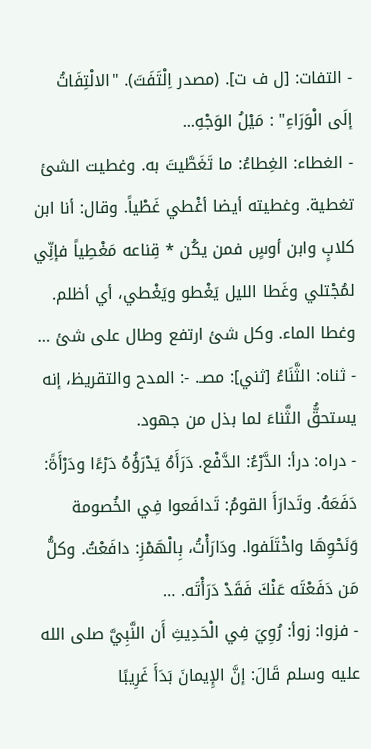- التفات: [ل ف ت]. (مصدر اِلْتَفَتَ). "الالْتِفَاتُ إلَى الْوَرَاءِ" : مَيْلُ الوَجْهِ...
- الغطاء: الغِطاءُ: ما تَغَطَّيتَ به. وغطيت الشئ تغطية. وغطيته أيضا أغْطي غَطْياً. وقال: أنا ابن كلابٍ وابن أوسٍ فمن يكُن * قِناعه مَغْطِياً فإنِّي لمُجْتلي وغَطا الليل يَغْطو ويَغْطي، أي أظلم. وغطا الماء. وكل شئ ارتفع وطال على شئ …
- ثناه: الثَّنَاءُ [ثني]: مصـ. -: المدح والتقريظ، إنه يستحقُّ الثَّناءَ لما بذل من جهود.
- دراه: درأ: الدَّرْءُ: الدَّفْع. دَرَأَهُ يَدْرَؤُهُ دَرْءًا ودَرْأَةً: دَفَعَهُ. وتَدارَأَ القومُ: تَدافَعوا فِي الخُصومة وَنَحْوِهَا واخْتَلَفوا. ودَارَأْتُ، بِالْهَمْزِ: دافَعْتُ. وكلُّ مَن دَفَعْتَه عَنْكَ فَقَدْ دَرَأْتَه. …
- فزوا: زوأ: رُوِيَ فِي الْحَدِيثِ أَن النَّبِيَّ صلى الله عليه وسلم قَالَ: إنَّ الإِيمانَ بَدَأَ غَرِيبًا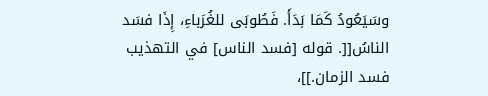وسَيَعُودُ كَمَا بَدَأَ. فَطُوبَى للغُرَباءِ، إِذَا فسَد الناسُ[[. قوله [فسد الناس] في التهذيب فسد الزمان.]]،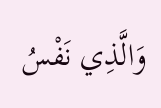وَالَّذِي نَفْسُ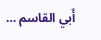أَبي القاسم …